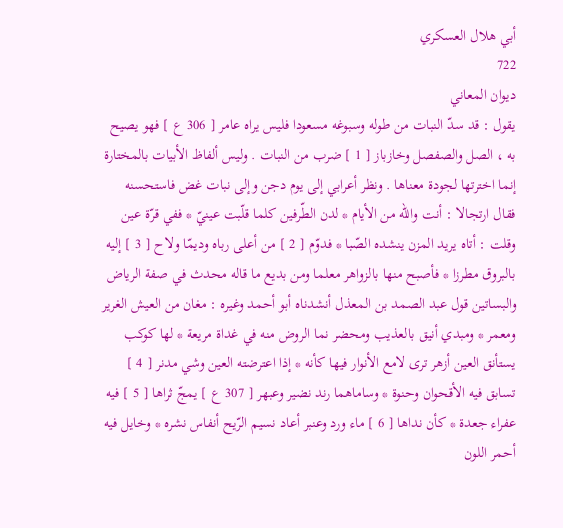أبي هلال العسكري
722
ديوان المعاني
يقول : قد سدّ النبات من طوله وسبوغه مسعودا فليس يراه عامر [ 306 ع ] فهو يصيح به ، الصل والصفصل وخازباز [ 1 ] ضرب من النبات . وليس ألفاظ الأبيات بالمختارة إنما اخترتها لجودة معناها . ونظر أعرابي إلى يوم دجن وإلى نبات غض فاستحسنه فقال ارتجالا : أنت واللّه من الأيام * لدن الطّرفين كلما قلّبت عينيّ * ففي قرّة عين وقلت : أتاه يريد المزن ينشده الصّبا * فدوّم [ 2 ] من أعلى رباه وديمّا ولاح [ 3 ] إليه بالبروق مطرزا * فأصبح منها بالزواهر معلما ومن بديع ما قاله محدث في صفة الرياض والبساتين قول عبد الصمد بن المعذل أنشدناه أبو أحمد وغيره : مغان من العيش الغرير ومعمر * ومبدي أنيق بالعذيب ومحضر نما الروض منه في غداة مريعة * لها كوكب يستأنق العين أزهر ترى لامع الأنوار فيها كأنه * إذا اعترضته العين وشي مدنر [ 4 ] تسابق فيه الأقحوان وحنوة * وساماهما رند نضير وعبهر [ 307 ع ] يمجّ ثراها [ 5 ] فيه عفراء جعدة * كأن نداها [ 6 ] ماء ورد وعنبر أعاد نسيم الرّيح أنفاس نشره * وخايل فيه أحمر اللون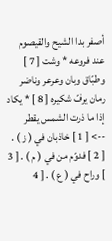أصفر بدا الشيح والقيصوم عند فروعه * وشت [ 7 ] وطبّاق وبان وعرعر وناضر رمان يرفّ شكيره [ 8 ] * يكاد إذا ما ذرت الشمس يقطر
--> [ 1 ] خاذبان في ( ز ) . [ 2 ] فدوّم من في ( م ) . [ 3 ] وراح في ( ع ) . [ 4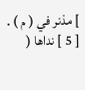] مذنر في ( م ) . [ 5 ] نداها (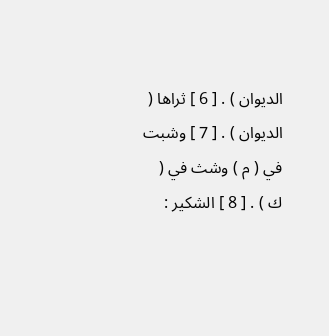الديوان ) . [ 6 ] ثراها ( الديوان ) . [ 7 ] وشبت في ( م ) وشث في ( ك ) . [ 8 ] الشكير :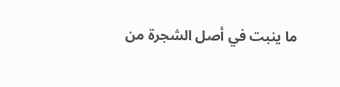ما ينبت في أصل الشجرة من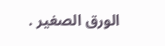الورق الصغير .